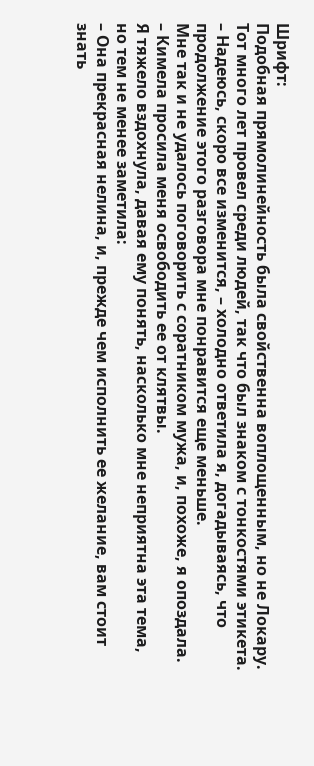Шрифт:
Подобная прямолинейность была свойственна воплощенным, но не Локару. Тот много лет провел среди людей, так что был знаком с тонкостями этикета.
– Надеюсь, скоро все изменится, – холодно ответила я, догадываясь, что продолжение этого разговора мне понравится еще меньше.
Мне так и не удалось поговорить с соратником мужа, и, похоже, я опоздала.
– Кимела просила меня освободить ее от клятвы.
Я тяжело вздохнула, давая ему понять, насколько мне неприятна эта тема, но тем не менее заметила:
– Она прекрасная нелина, и, прежде чем исполнить ее желание, вам стоит знать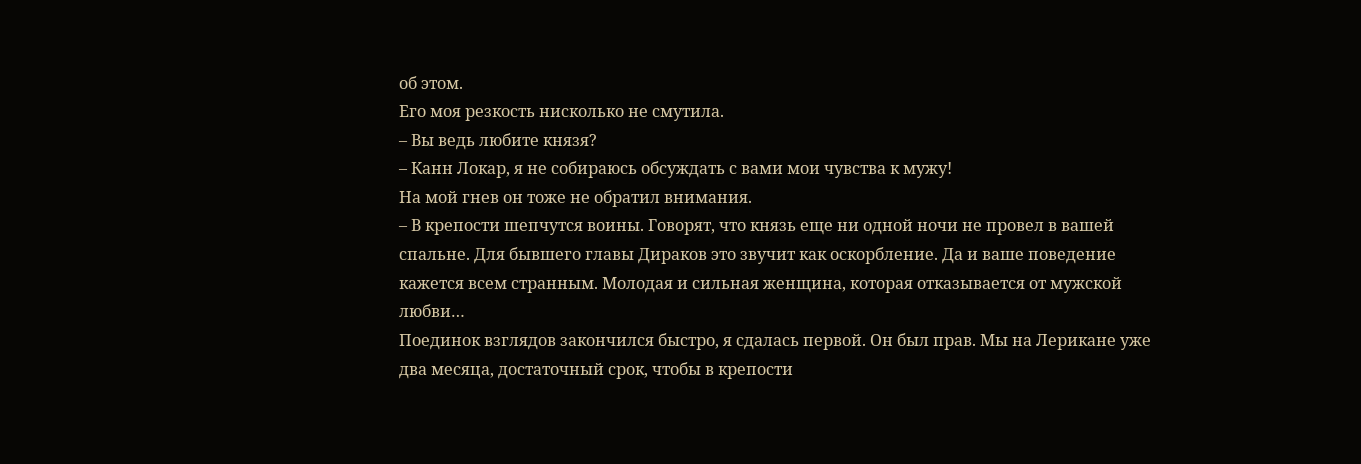об этом.
Его моя резкость нисколько не смутила.
– Вы ведь любите князя?
– Канн Локар, я не собираюсь обсуждать с вами мои чувства к мужу!
На мой гнев он тоже не обратил внимания.
– В крепости шепчутся воины. Говорят, что князь еще ни одной ночи не провел в вашей спальне. Для бывшего главы Дираков это звучит как оскорбление. Да и ваше поведение кажется всем странным. Молодая и сильная женщина, которая отказывается от мужской любви…
Поединок взглядов закончился быстро, я сдалась первой. Он был прав. Мы на Лерикане уже два месяца, достаточный срок, чтобы в крепости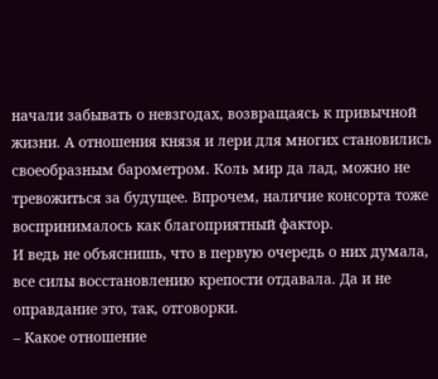начали забывать о невзгодах, возвращаясь к привычной жизни. А отношения князя и лери для многих становились своеобразным барометром. Коль мир да лад, можно не тревожиться за будущее. Впрочем, наличие консорта тоже воспринималось как благоприятный фактор.
И ведь не объяснишь, что в первую очередь о них думала, все силы восстановлению крепости отдавала. Да и не оправдание это, так, отговорки.
– Какое отношение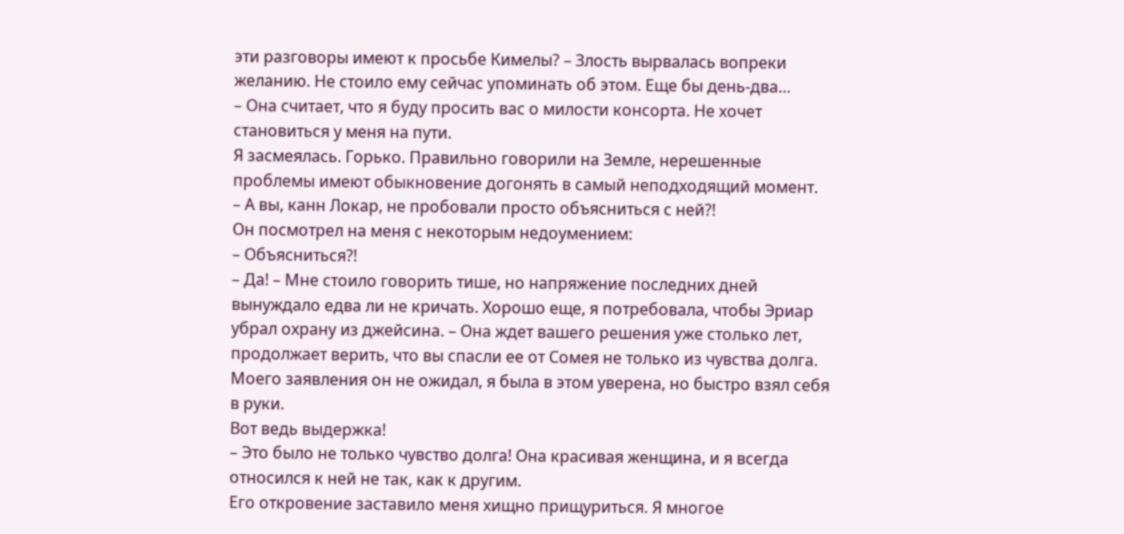эти разговоры имеют к просьбе Кимелы? – Злость вырвалась вопреки желанию. Не стоило ему сейчас упоминать об этом. Еще бы день-два…
– Она считает, что я буду просить вас о милости консорта. Не хочет становиться у меня на пути.
Я засмеялась. Горько. Правильно говорили на Земле, нерешенные проблемы имеют обыкновение догонять в самый неподходящий момент.
– А вы, канн Локар, не пробовали просто объясниться с ней?!
Он посмотрел на меня с некоторым недоумением:
– Объясниться?!
– Да! – Мне стоило говорить тише, но напряжение последних дней вынуждало едва ли не кричать. Хорошо еще, я потребовала, чтобы Эриар убрал охрану из джейсина. – Она ждет вашего решения уже столько лет, продолжает верить, что вы спасли ее от Сомея не только из чувства долга.
Моего заявления он не ожидал, я была в этом уверена, но быстро взял себя в руки.
Вот ведь выдержка!
– Это было не только чувство долга! Она красивая женщина, и я всегда относился к ней не так, как к другим.
Его откровение заставило меня хищно прищуриться. Я многое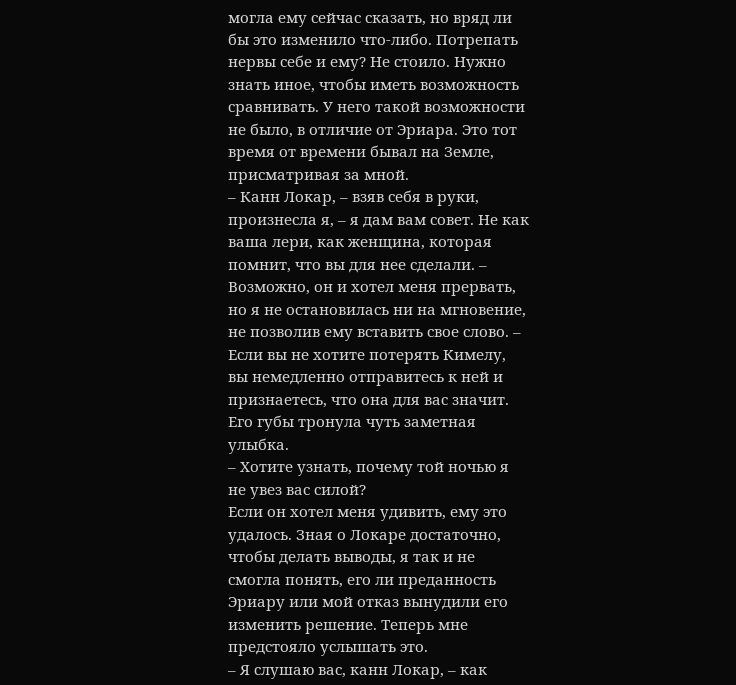могла ему сейчас сказать, но вряд ли бы это изменило что-либо. Потрепать нервы себе и ему? Не стоило. Нужно знать иное, чтобы иметь возможность сравнивать. У него такой возможности не было, в отличие от Эриара. Это тот время от времени бывал на Земле, присматривая за мной.
– Канн Локар, – взяв себя в руки, произнесла я, – я дам вам совет. Не как ваша лери, как женщина, которая помнит, что вы для нее сделали. – Возможно, он и хотел меня прервать, но я не остановилась ни на мгновение, не позволив ему вставить свое слово. – Если вы не хотите потерять Кимелу, вы немедленно отправитесь к ней и признаетесь, что она для вас значит.
Его губы тронула чуть заметная улыбка.
– Хотите узнать, почему той ночью я не увез вас силой?
Если он хотел меня удивить, ему это удалось. Зная о Локаре достаточно, чтобы делать выводы, я так и не смогла понять, его ли преданность Эриару или мой отказ вынудили его изменить решение. Теперь мне предстояло услышать это.
– Я слушаю вас, канн Локар, – как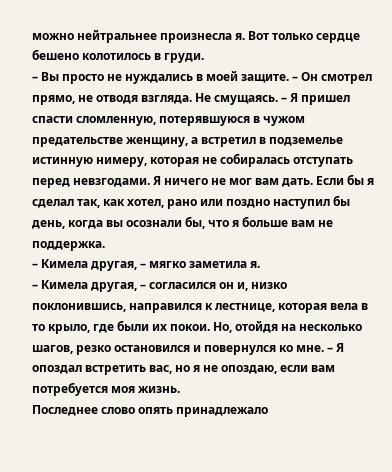можно нейтральнее произнесла я. Вот только сердце бешено колотилось в груди.
– Вы просто не нуждались в моей защите. – Он смотрел прямо, не отводя взгляда. Не смущаясь. – Я пришел спасти сломленную, потерявшуюся в чужом предательстве женщину, а встретил в подземелье истинную нимеру, которая не собиралась отступать перед невзгодами. Я ничего не мог вам дать. Если бы я сделал так, как хотел, рано или поздно наступил бы день, когда вы осознали бы, что я больше вам не поддержка.
– Кимела другая, – мягко заметила я.
– Кимела другая, – согласился он и, низко поклонившись, направился к лестнице, которая вела в то крыло, где были их покои. Но, отойдя на несколько шагов, резко остановился и повернулся ко мне. – Я опоздал встретить вас, но я не опоздаю, если вам потребуется моя жизнь.
Последнее слово опять принадлежало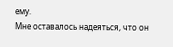ему.
Мне оставалось надеяться, что он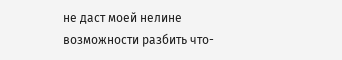не даст моей нелине возможности разбить что-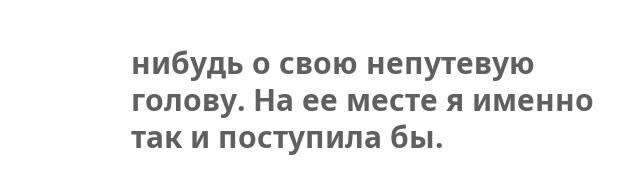нибудь о свою непутевую голову. На ее месте я именно так и поступила бы.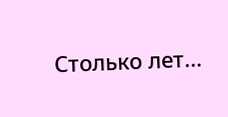Столько лет…